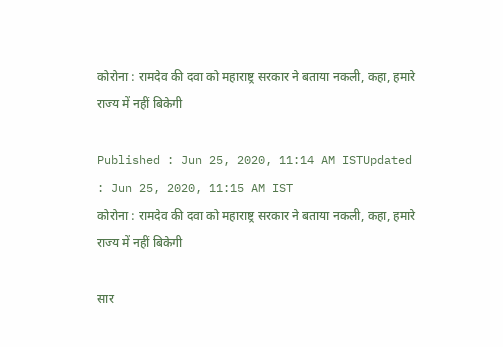कोरोना : रामदेव की दवा को महाराष्ट्र सरकार ने बताया नकली, कहा, हमारे राज्य में नहीं बिकेगी

Published : Jun 25, 2020, 11:14 AM ISTUpdated : Jun 25, 2020, 11:15 AM IST
कोरोना : रामदेव की दवा को महाराष्ट्र सरकार ने बताया नकली, कहा, हमारे राज्य में नहीं बिकेगी

सार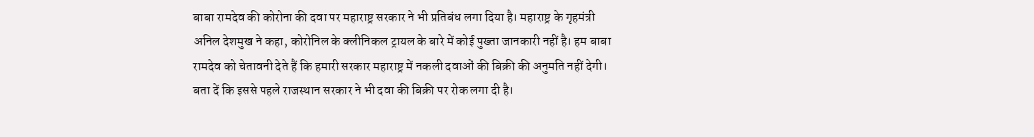बाबा रामदेव की कोरोना की दवा पर महाराष्ट्र सरकार ने भी प्रतिबंध लगा दिया है। महाराष्ट्र के गृहमंत्री अनिल देशमुख ने कहा, कोरोनिल के क्लीनिकल ट्रायल के बारे में कोई पुख्ता जानकारी नहीं है। हम बाबा रामदेव को चेतावनी देते हैं कि हमारी सरकार महाराष्ट्र में नकली दवाओं की बिक्री की अनुमति नहीं देगी। बता दें कि इससे पहले राजस्थान सरकार ने भी दवा की बिक्री पर रोक लगा दी है।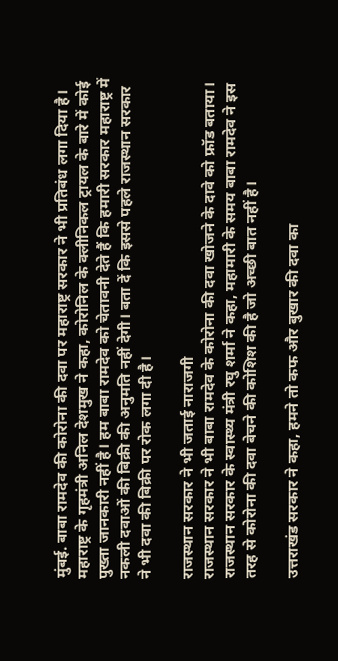मुंबई. बाबा रामदेव की कोरोना की दवा पर महाराष्ट्र सरकार ने भी प्रतिबंध लगा दिया है। महाराष्ट्र के गृहमंत्री अनिल देशमुख ने कहा, कोरोनिल के क्लीनिकल ट्रायल के बारे में कोई पुख्ता जानकारी नहीं है। हम बाबा रामदेव को चेतावनी देते हैं कि हमारी सरकार महाराष्ट्र में नकली दवाओं की बिक्री की अनुमति नहीं देगी। बता दें कि इससे पहले राजस्थान सरकार ने भी दवा की बिक्री पर रोक लगा दी है।

राजस्थान सरकार ने भी जताई नाराजगी
राजस्थान सरकार ने भी बाबा रामदेव के कोरोना की दवा खोजने के दावे को फ्रॉड बताया। राजस्थान सरकार के स्वास्थ्य मंत्री रघु शर्मा ने कहा, महामारी के समय बाबा रामदेव ने इस तरह से कोरोना की दवा बेचने की कोशिश की है जो अच्छी बात नहीं है।

उत्तराखंड सरकार ने कहा, हमने तो कफ और बुखार की दवा का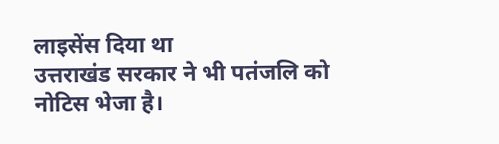लाइसेंस दिया था
उत्तराखंड सरकार ने भी पतंजलि को नोटिस भेजा है।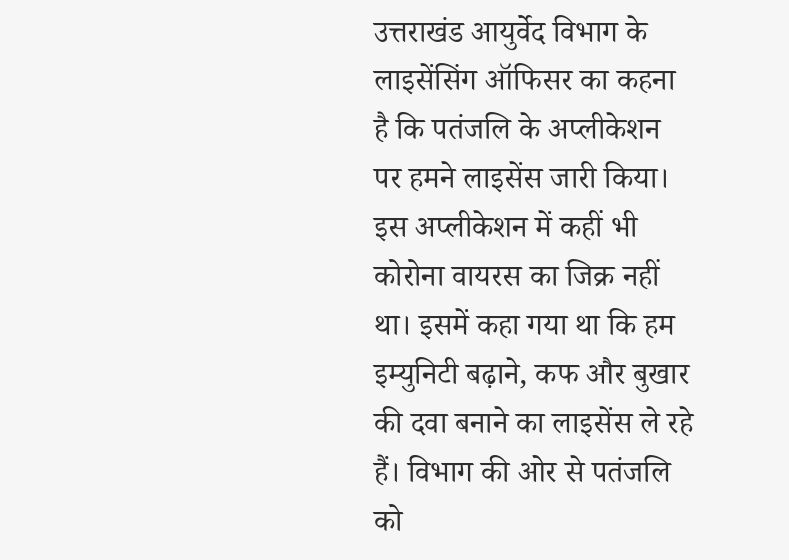उत्तराखंड आयुर्वेद विभाग के लाइसेंसिंग ऑफिसर का कहना है कि पतंजलि के अप्लीकेशन पर हमने लाइसेंस जारी किया। इस अप्लीकेशन में कहीं भी कोरोना वायरस का जिक्र नहीं था। इसमें कहा गया था कि हम इम्युनिटी बढ़ाने, कफ और बुखार की दवा बनाने का लाइसेंस ले रहे हैं। विभाग की ओर से पतंजलि को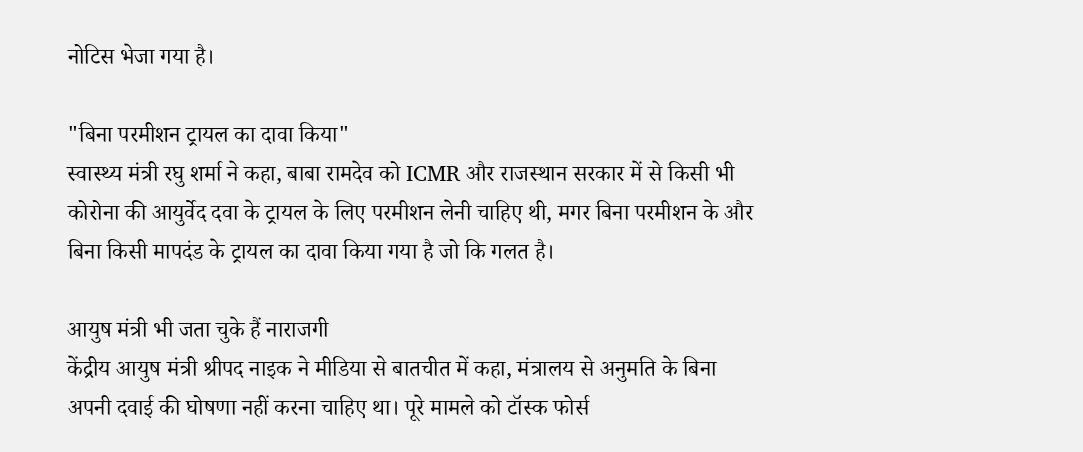नोटिस भेजा गया है।

"बिना परमीशन ट्रायल का दावा किया"
स्वास्थ्य मंत्री रघु शर्मा ने कहा, बाबा रामदेव को ICMR और राजस्थान सरकार में से किसी भी कोरोना की आयुर्वेद दवा के ट्रायल के लिए परमीशन लेनी चाहिए थी, मगर बिना परमीशन के और बिना किसी मापदंड के ट्रायल का दावा किया गया है जो कि गलत है।

आयुष मंत्री भी जता चुके हैं नाराजगी
केंद्रीय आयुष मंत्री श्रीपद नाइक ने मीडिया से बातचीत में कहा, मंत्रालय से अनुमति के बिना अपनी दवाई की घोषणा नहीं करना चाहिए था। पूरे मामले को टॉस्क फोर्स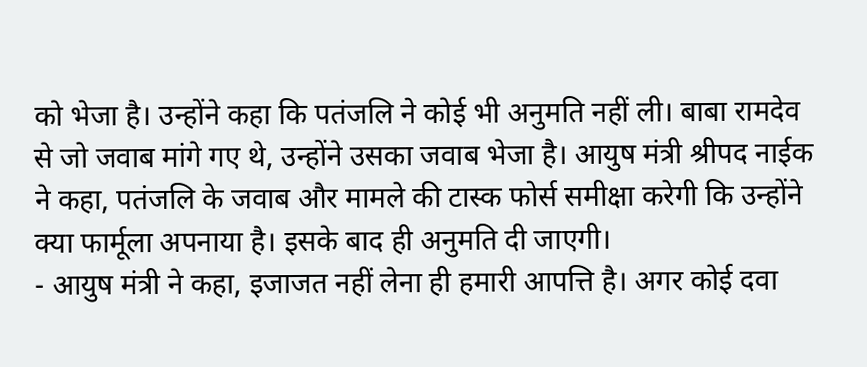को भेजा है। उन्होंने कहा कि पतंजलि ने कोई भी अनुमति नहीं ली। बाबा रामदेव से जो जवाब मांगे गए थे, उन्होंने उसका जवाब भेजा है। आयुष मंत्री श्रीपद नाईक ने कहा, पतंजलि के जवाब और मामले की टास्क फोर्स समीक्षा करेगी कि उन्होंने क्या फार्मूला अपनाया है। इसके बाद ही अनुमति दी जाएगी।
- आयुष मंत्री ने कहा, इजाजत नहीं लेना ही हमारी आपत्ति है। अगर कोई दवा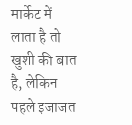मार्केट में लाता है तो खुशी की बात है, लेकिन पहले इजाजत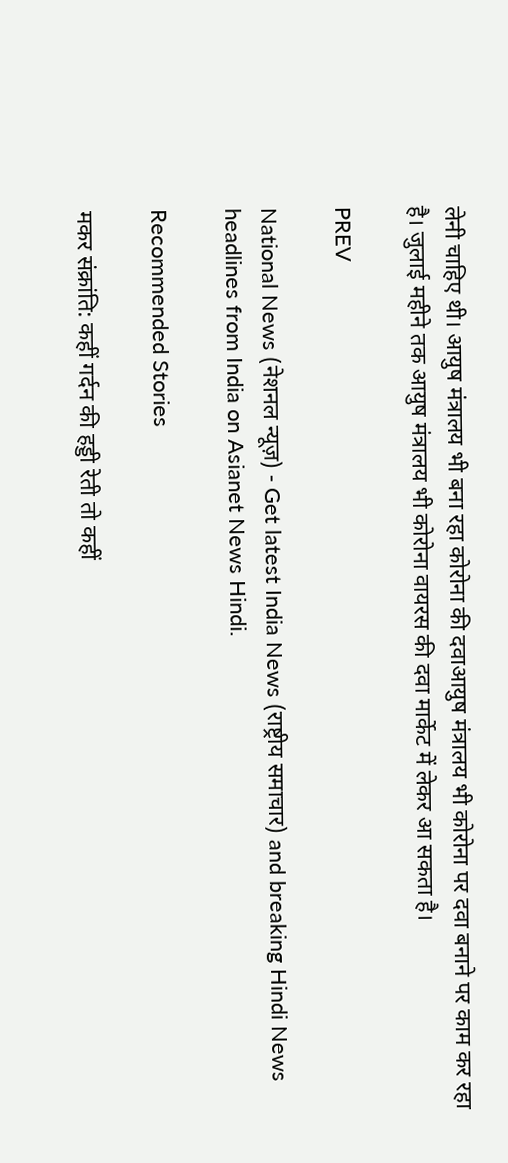लेनी चाहिए थी। आयुष मंत्रालय भी बना रहा कोरोना की दवाआयुष मंत्रालय भी कोरोना पर दवा बनाने पर काम कर रहा है। जुलाई महीने तक आयुष मंत्रालय भी कोरोना वायरस की दवा मार्केट में लेकर आ सकता है।

PREV

National News (नेशनल न्यूज़) - Get latest India News (राष्ट्रीय समाचार) and breaking Hindi News headlines from India on Asianet News Hindi.

Recommended Stories

मकर संक्रांति: कहीं गर्दन की हड्डी रेती तो कहीं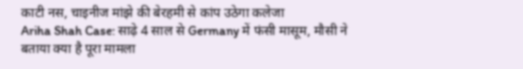काटी नस, चाइनीज मांझे की बेरहमी से कांप उठेगा कलेजा
Ariha Shah Case: साढ़े 4 साल से Germany में फंसी मासूम, मौसी ने बताया क्या है पूरा मामला